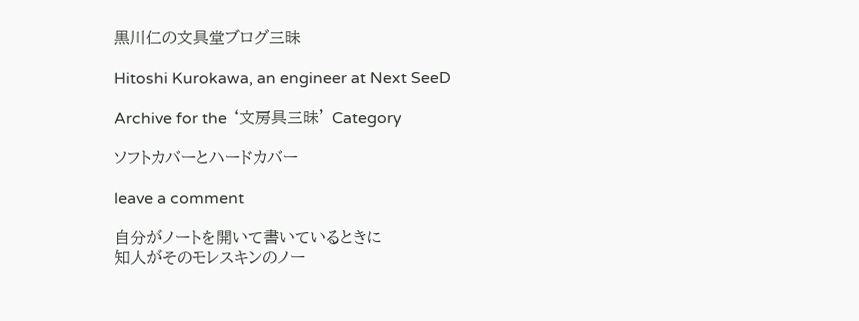黒川仁の文具堂ブログ三昧

Hitoshi Kurokawa, an engineer at Next SeeD

Archive for the ‘文房具三昧’ Category

ソフトカバーとハードカバー

leave a comment

自分がノートを開いて書いているときに
知人がそのモレスキンのノー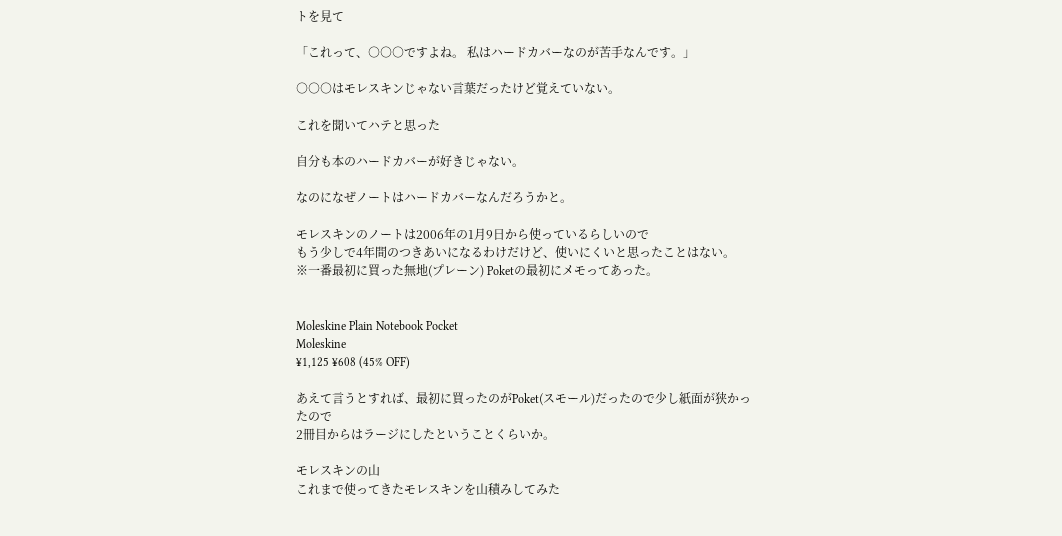トを見て

「これって、○○○ですよね。 私はハードカバーなのが苦手なんです。」

○○○はモレスキンじゃない言葉だったけど覚えていない。

これを聞いてハテと思った

自分も本のハードカバーが好きじゃない。

なのになぜノートはハードカバーなんだろうかと。

モレスキンのノートは2006年の1月9日から使っているらしいので
もう少しで4年間のつきあいになるわけだけど、使いにくいと思ったことはない。
※一番最初に買った無地(プレーン) Poketの最初にメモってあった。


Moleskine Plain Notebook Pocket
Moleskine
¥1,125 ¥608 (45% OFF)

あえて言うとすれば、最初に買ったのがPoket(スモール)だったので少し紙面が狭かったので
2冊目からはラージにしたということくらいか。

モレスキンの山
これまで使ってきたモレスキンを山積みしてみた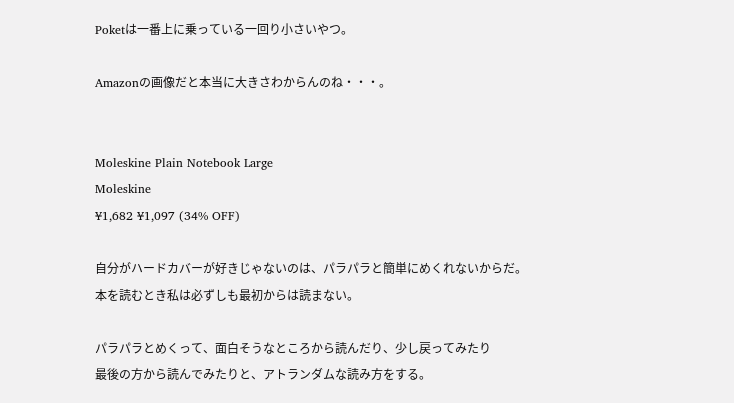Poketは一番上に乗っている一回り小さいやつ。

Amazonの画像だと本当に大きさわからんのね・・・。


Moleskine Plain Notebook Large
Moleskine
¥1,682 ¥1,097 (34% OFF)

自分がハードカバーが好きじゃないのは、パラパラと簡単にめくれないからだ。
本を読むとき私は必ずしも最初からは読まない。

パラパラとめくって、面白そうなところから読んだり、少し戻ってみたり
最後の方から読んでみたりと、アトランダムな読み方をする。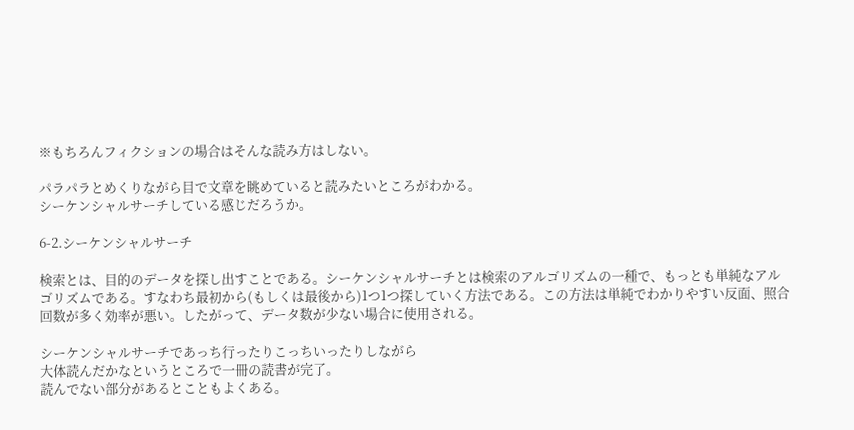※もちろんフィクションの場合はそんな読み方はしない。

パラパラとめくりながら目で文章を眺めていると読みたいところがわかる。
シーケンシャルサーチしている感じだろうか。

6-2.シーケンシャルサーチ

検索とは、目的のデータを探し出すことである。シーケンシャルサーチとは検索のアルゴリズムの一種で、もっとも単純なアルゴリズムである。すなわち最初から(もしくは最後から)1つ1つ探していく方法である。この方法は単純でわかりやすい反面、照合回数が多く効率が悪い。したがって、データ数が少ない場合に使用される。

シーケンシャルサーチであっち行ったりこっちいったりしながら
大体読んだかなというところで一冊の読書が完了。
読んでない部分があるとこともよくある。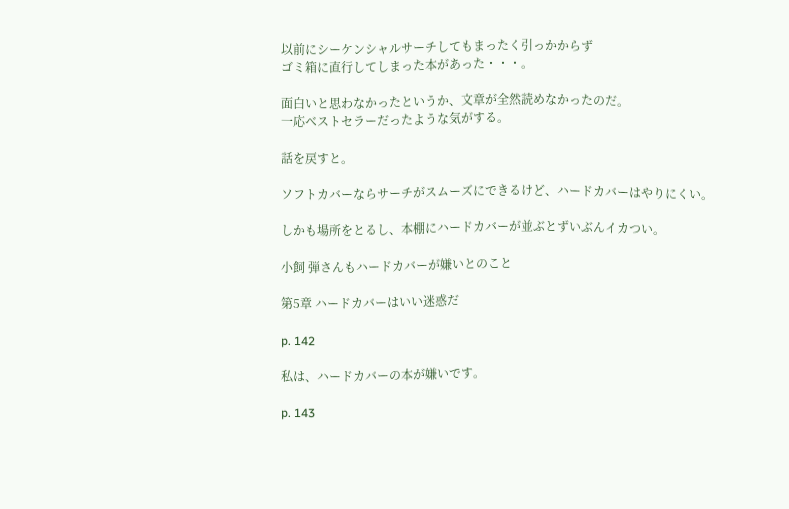以前にシーケンシャルサーチしてもまったく引っかからず
ゴミ箱に直行してしまった本があった・・・。

面白いと思わなかったというか、文章が全然読めなかったのだ。
一応ベストセラーだったような気がする。

話を戻すと。

ソフトカバーならサーチがスムーズにできるけど、ハードカバーはやりにくい。

しかも場所をとるし、本棚にハードカバーが並ぶとずいぶんイカつい。

小飼 弾さんもハードカバーが嫌いとのこと

第5章 ハードカバーはいい迷惑だ

p. 142

私は、ハードカバーの本が嫌いです。

p. 143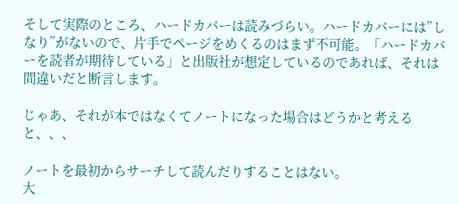そして実際のところ、ハードカバーは読みづらい。ハードカバーには”しなり”がないので、片手でページをめくるのはまず不可能。「ハードカバーを読者が期待している」と出版社が想定しているのであれば、それは間違いだと断言します。

じゃあ、それが本ではなくてノートになった場合はどうかと考えると、、、

ノートを最初からサーチして読んだりすることはない。
大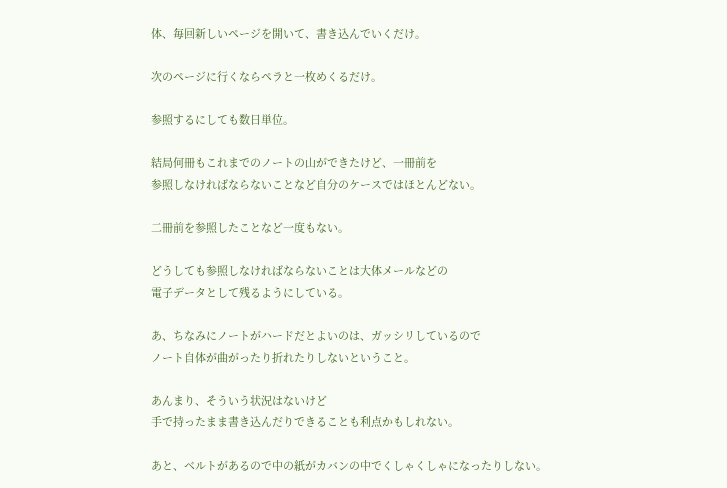体、毎回新しいページを開いて、書き込んでいくだけ。

次のページに行くならペラと一枚めくるだけ。

参照するにしても数日単位。

結局何冊もこれまでのノートの山ができたけど、一冊前を
参照しなければならないことなど自分のケースではほとんどない。

二冊前を参照したことなど一度もない。

どうしても参照しなければならないことは大体メールなどの
電子データとして残るようにしている。

あ、ちなみにノートがハードだとよいのは、ガッシリしているので
ノート自体が曲がったり折れたりしないということ。

あんまり、そういう状況はないけど
手で持ったまま書き込んだりできることも利点かもしれない。

あと、ベルトがあるので中の紙がカバンの中でくしゃくしゃになったりしない。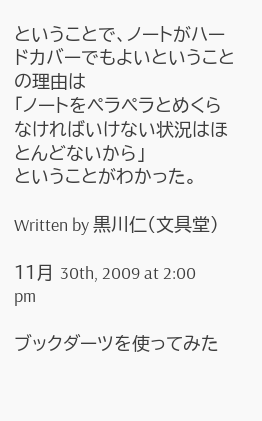ということで、ノートがハードカバーでもよいということの理由は
「ノートをペラペラとめくらなければいけない状況はほとんどないから」
ということがわかった。

Written by 黒川仁(文具堂)

11月 30th, 2009 at 2:00 pm

ブックダーツを使ってみた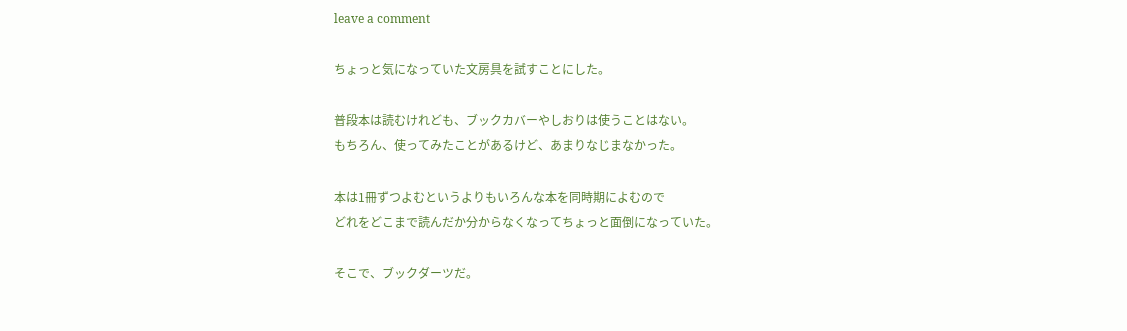leave a comment

ちょっと気になっていた文房具を試すことにした。

普段本は読むけれども、ブックカバーやしおりは使うことはない。
もちろん、使ってみたことがあるけど、あまりなじまなかった。

本は1冊ずつよむというよりもいろんな本を同時期によむので
どれをどこまで読んだか分からなくなってちょっと面倒になっていた。

そこで、ブックダーツだ。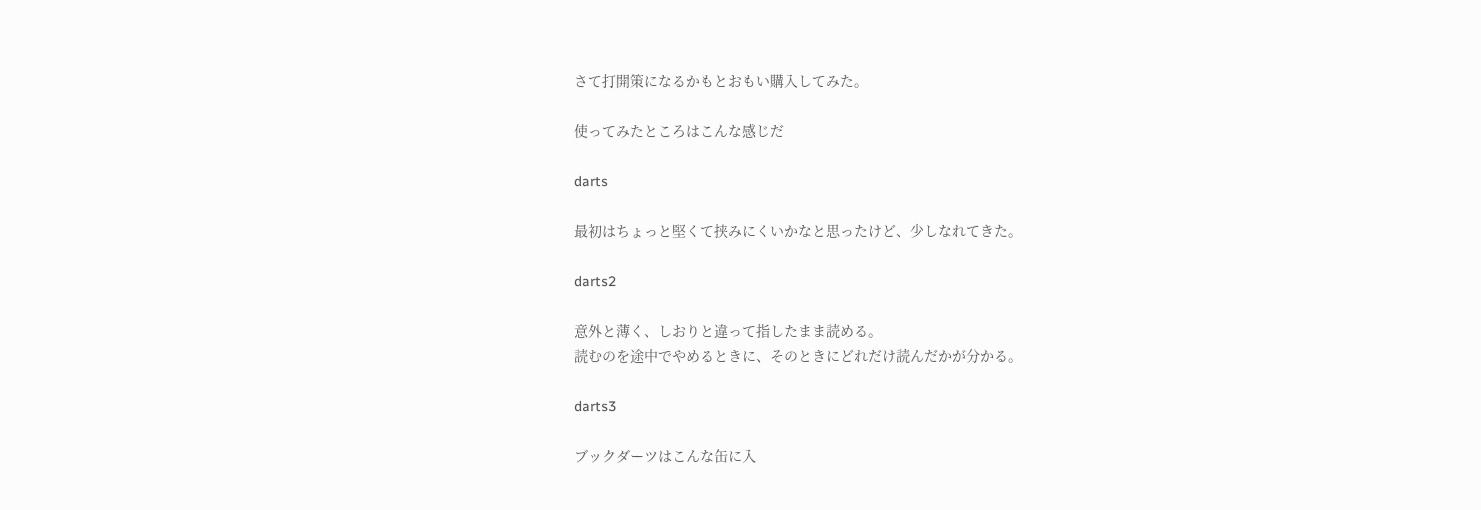さて打開策になるかもとおもい購入してみた。

使ってみたところはこんな感じだ

darts

最初はちょっと堅くて挟みにくいかなと思ったけど、少しなれてきた。

darts2

意外と薄く、しおりと違って指したまま読める。
読むのを途中でやめるときに、そのときにどれだけ読んだかが分かる。

darts3

ブックダーツはこんな缶に入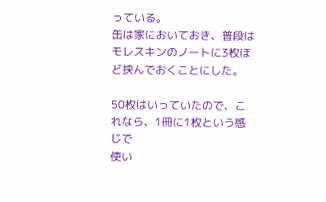っている。
缶は家においておき、普段はモレスキンのノートに3枚ほど挟んでおくことにした。

50枚はいっていたので、これなら、1冊に1枚という感じで
使い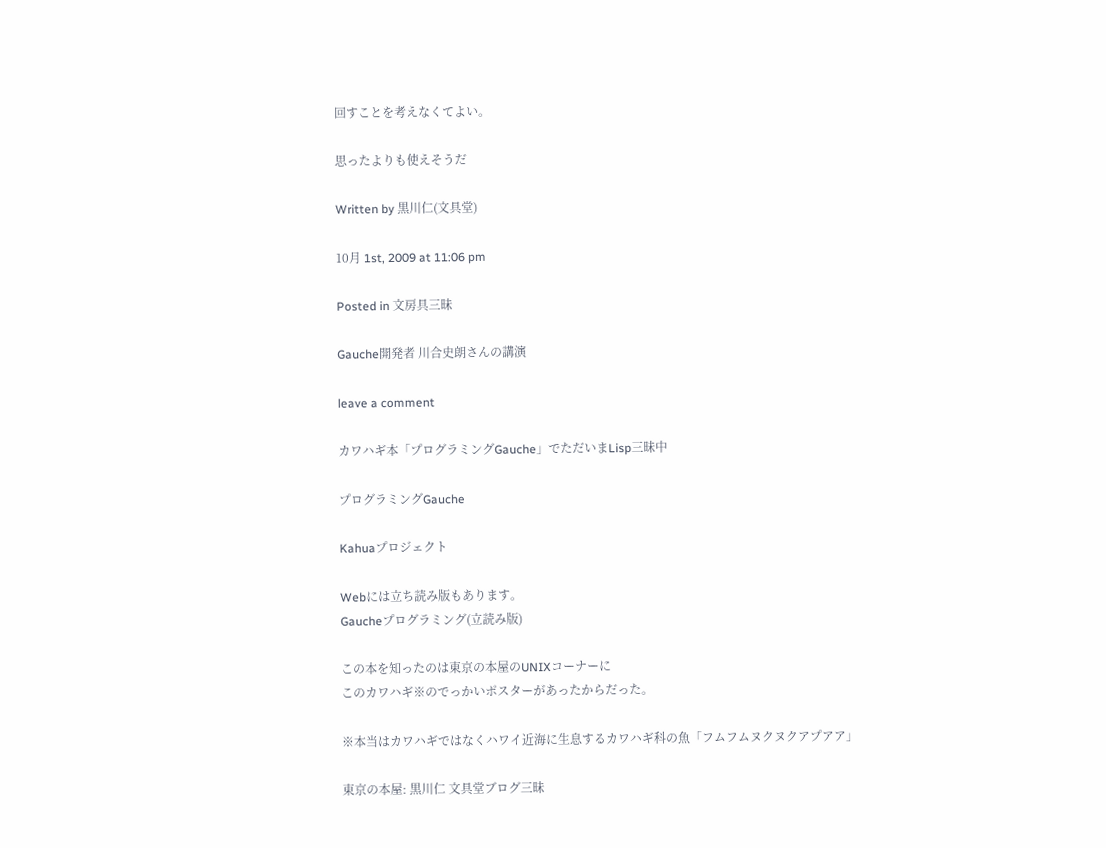回すことを考えなくてよい。

思ったよりも使えそうだ

Written by 黒川仁(文具堂)

10月 1st, 2009 at 11:06 pm

Posted in 文房具三昧

Gauche開発者 川合史朗さんの講演

leave a comment

カワハギ本「プログラミングGauche」でただいまLisp三昧中

プログラミングGauche

Kahuaプロジェクト

Webには立ち読み版もあります。
Gaucheプログラミング(立読み版)

この本を知ったのは東京の本屋のUNIXコーナーに
このカワハギ※のでっかいポスターがあったからだった。

※本当はカワハギではなくハワイ近海に生息するカワハギ科の魚「フムフムヌクヌクアプアア」

東京の本屋: 黒川仁 文具堂ブログ三昧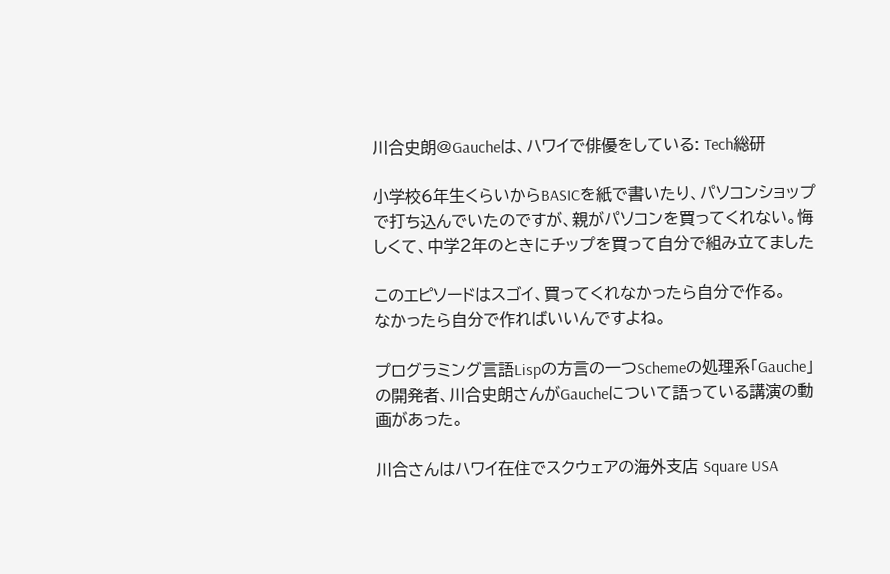川合史朗@Gaucheは、ハワイで俳優をしている: Tech総研

小学校6年生くらいからBASICを紙で書いたり、パソコンショップで打ち込んでいたのですが、親がパソコンを買ってくれない。悔しくて、中学2年のときにチップを買って自分で組み立てました

このエピソードはスゴイ、買ってくれなかったら自分で作る。
なかったら自分で作ればいいんですよね。

プログラミング言語Lispの方言の一つSchemeの処理系「Gauche」の開発者、川合史朗さんがGaucheについて語っている講演の動画があった。

川合さんはハワイ在住でスクウェアの海外支店 Square USA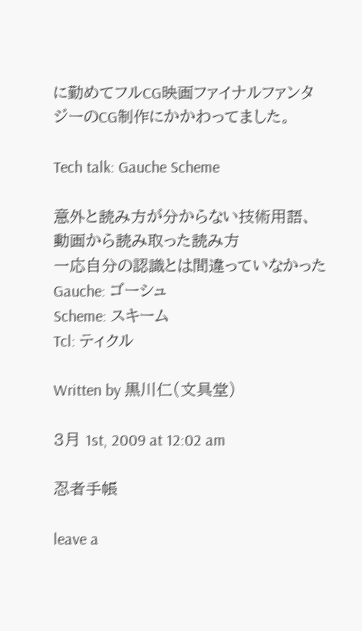に勤めてフルCG映画ファイナルファンタジーのCG制作にかかわってました。

Tech talk: Gauche Scheme

意外と読み方が分からない技術用語、動画から読み取った読み方
一応自分の認識とは間違っていなかった
Gauche: ゴーシュ
Scheme: スキーム
Tcl: ティクル

Written by 黒川仁(文具堂)

3月 1st, 2009 at 12:02 am

忍者手帳

leave a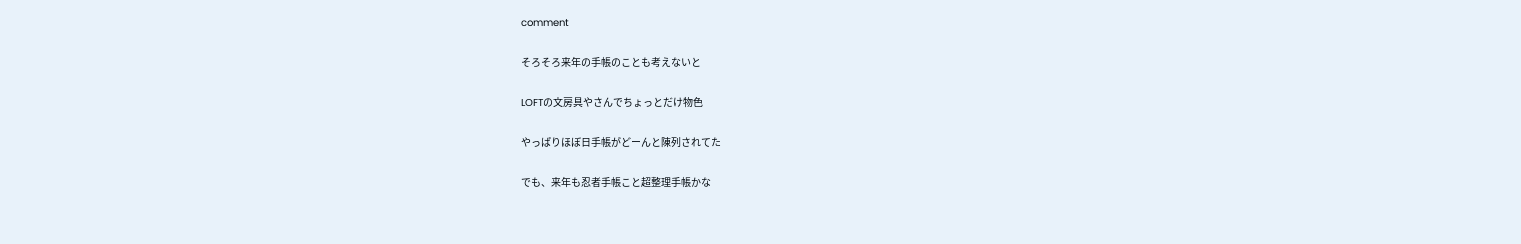comment

そろそろ来年の手帳のことも考えないと

LOFTの文房具やさんでちょっとだけ物色

やっぱりほぼ日手帳がどーんと陳列されてた

でも、来年も忍者手帳こと超整理手帳かな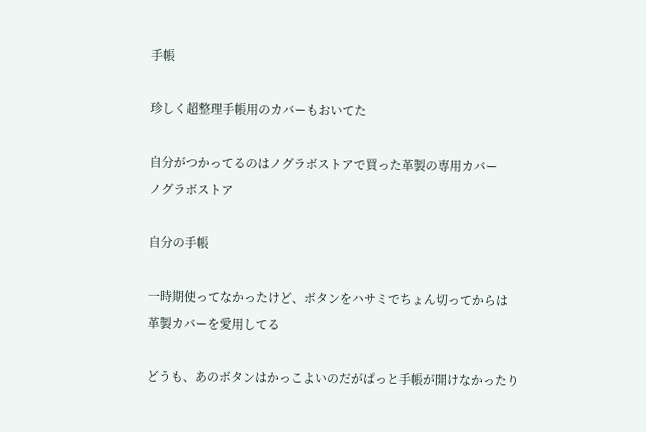手帳

珍しく超整理手帳用のカバーもおいてた

自分がつかってるのはノグラボストアで買った革製の専用カバー
ノグラボストア

自分の手帳

一時期使ってなかったけど、ボタンをハサミでちょん切ってからは
革製カバーを愛用してる

どうも、あのボタンはかっこよいのだがぱっと手帳が開けなかったり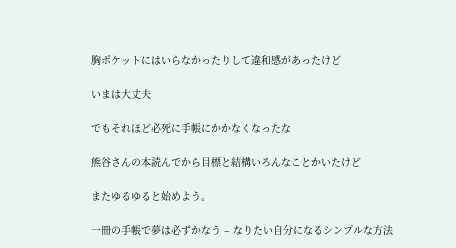胸ポケットにはいらなかったりして違和感があったけど

いまは大丈夫

でもそれほど必死に手帳にかかなくなったな

熊谷さんの本読んでから目標と結構いろんなことかいたけど

またゆるゆると始めよう。

一冊の手帳で夢は必ずかなう – なりたい自分になるシンプルな方法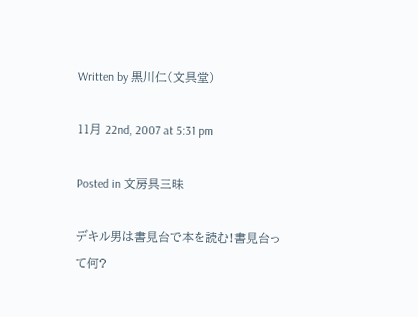Written by 黒川仁(文具堂)

11月 22nd, 2007 at 5:31 pm

Posted in 文房具三昧

デキル男は書見台で本を読む!書見台って何?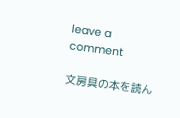leave a comment

文房具の本を読ん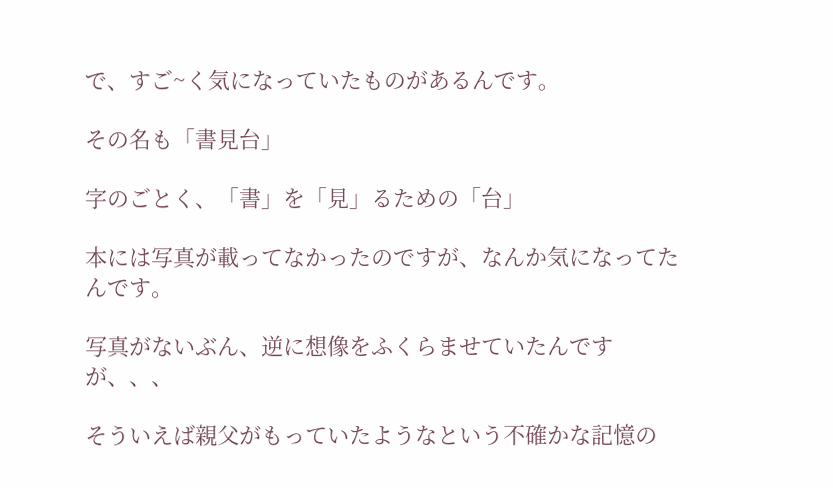で、すご~く気になっていたものがあるんです。

その名も「書見台」

字のごとく、「書」を「見」るための「台」

本には写真が載ってなかったのですが、なんか気になってたんです。

写真がないぶん、逆に想像をふくらませていたんですが、、、

そういえば親父がもっていたようなという不確かな記憶の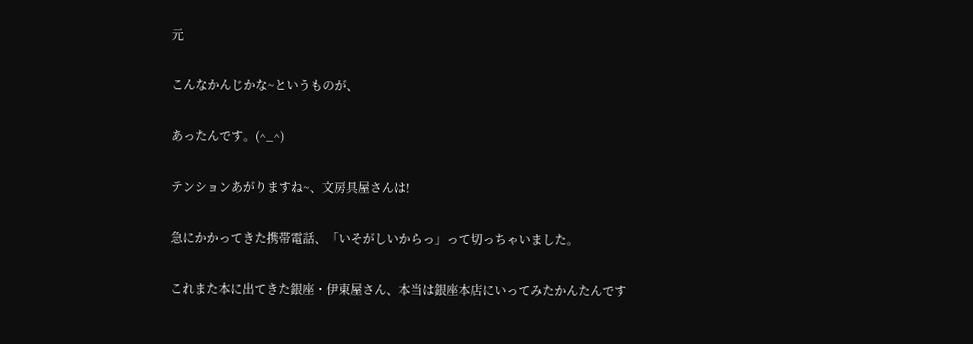元

こんなかんじかな~というものが、

あったんです。(^_^)

テンションあがりますね~、文房具屋さんは!

急にかかってきた携帯電話、「いそがしいからっ」って切っちゃいました。

これまた本に出てきた銀座・伊東屋さん、本当は銀座本店にいってみたかんたんです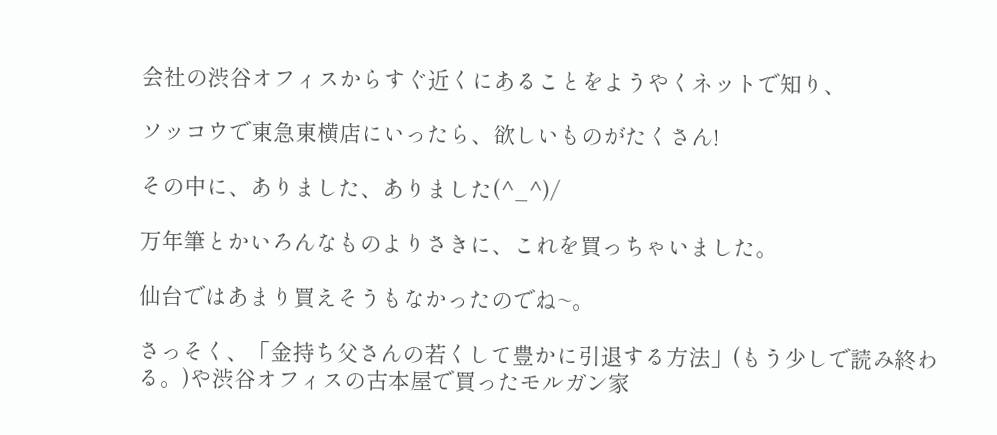会社の渋谷オフィスからすぐ近くにあることをようやくネットで知り、

ソッコウで東急東横店にいったら、欲しいものがたくさん!

その中に、ありました、ありました(^_^)/

万年筆とかいろんなものよりさきに、これを買っちゃいました。

仙台ではあまり買えそうもなかったのでね~。

さっそく、「金持ち父さんの若くして豊かに引退する方法」(もう少しで読み終わる。)や渋谷オフィスの古本屋で買ったモルガン家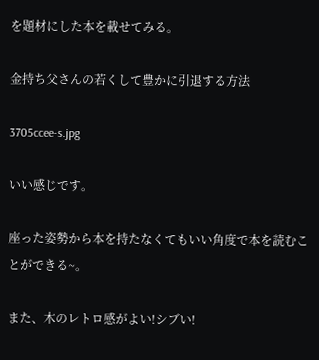を題材にした本を載せてみる。

金持ち父さんの若くして豊かに引退する方法

3705ccee-s.jpg

いい感じです。

座った姿勢から本を持たなくてもいい角度で本を読むことができる~。

また、木のレトロ感がよい!シブい!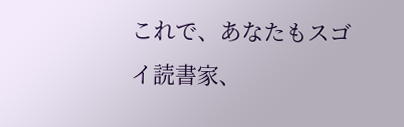これで、あなたもスゴイ読書家、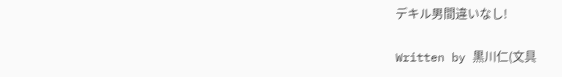デキル男間違いなし!

Written by 黒川仁(文具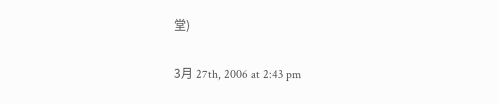堂)

3月 27th, 2006 at 2:43 pm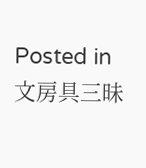Posted in 文房具三昧